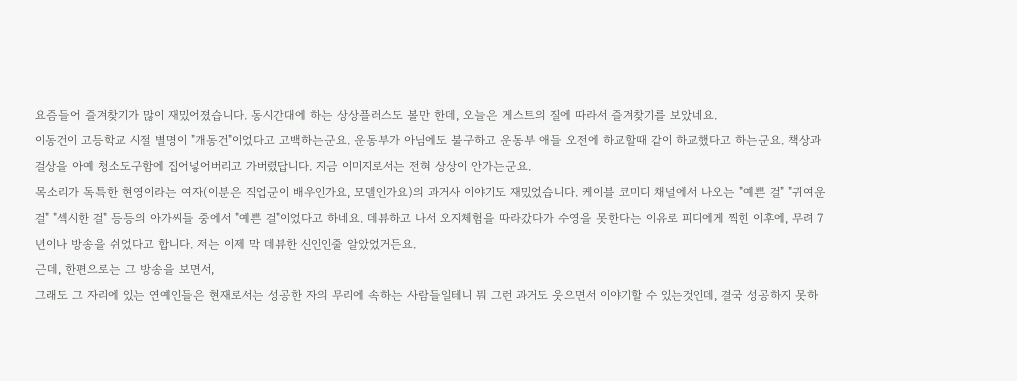요즘들어 즐겨찾기가 많이 재밌어졌습니다. 동시간대에 하는 상상플러스도 볼만 한데, 오늘은 게스트의 질에 따라서 즐겨찾기를 보았네요.
이동건이 고등학교 시절 별명이 "개동건"이었다고 고백하는군요. 운동부가 아님에도 불구하고 운동부 애들 오전에 하교할때 같이 하교했다고 하는군요. 책상과 걸상을 아예 청소도구함에 집어넣어버리고 가버렸답니다. 지금 이미지로서는 전혀 상상이 안가는군요.
목소리가 독특한 현영이라는 여자(이분은 직업군이 배우인가요, 모델인가요)의 과거사 이야기도 재밌었습니다. 케이블 코미디 채널에서 나오는 "예쁜 걸" "귀여운 걸" "섹시한 걸" 등등의 아가씨들 중에서 "예쁜 걸"이었다고 하네요. 데뷰하고 나서 오지체험을 따라갔다가 수영을 못한다는 이유로 피디에게 찍힌 이후에, 무려 7년이나 방송을 쉬었다고 합니다. 저는 이제 막 데뷰한 신인인줄 알았었거든요.
근데, 한편으로는 그 방송을 보면서,
그래도 그 자리에 있는 연예인들은 현재로서는 성공한 자의 무리에 속하는 사람들일테니 뭐 그런 과거도 웃으면서 이야기할 수 있는것인데, 결국 성공하지 못하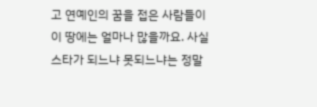고 연예인의 꿈을 접은 사람들이 이 땅에는 얼마나 많을까요. 사실 스타가 되느냐 못되느냐는 정말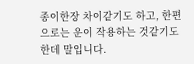종이한장 차이같기도 하고, 한편으로는 운이 작용하는 것같기도 한데 말입니다.